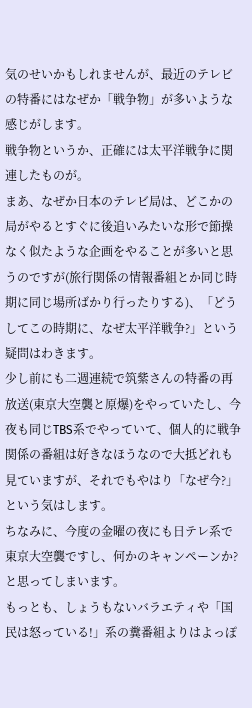気のせいかもしれませんが、最近のテレビの特番にはなぜか「戦争物」が多いような感じがします。
戦争物というか、正確には太平洋戦争に関連したものが。
まあ、なぜか日本のテレビ局は、どこかの局がやるとすぐに後追いみたいな形で節操なく似たような企画をやることが多いと思うのですが(旅行関係の情報番組とか同じ時期に同じ場所ばかり行ったりする)、「どうしてこの時期に、なぜ太平洋戦争?」という疑問はわきます。
少し前にも二週連続で筑紫さんの特番の再放送(東京大空襲と原爆)をやっていたし、今夜も同じTBS系でやっていて、個人的に戦争関係の番組は好きなほうなので大抵どれも見ていますが、それでもやはり「なぜ今?」という気はします。
ちなみに、今度の金曜の夜にも日テレ系で東京大空襲ですし、何かのキャンペーンか? と思ってしまいます。
もっとも、しょうもないバラエティや「国民は怒っている!」系の糞番組よりはよっぽ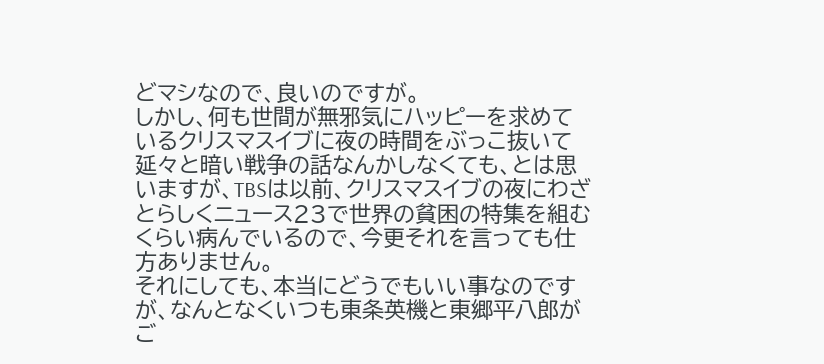どマシなので、良いのですが。
しかし、何も世間が無邪気にハッピーを求めているクリスマスイブに夜の時間をぶっこ抜いて延々と暗い戦争の話なんかしなくても、とは思いますが、TBSは以前、クリスマスイブの夜にわざとらしくニュース23で世界の貧困の特集を組むくらい病んでいるので、今更それを言っても仕方ありません。
それにしても、本当にどうでもいい事なのですが、なんとなくいつも東条英機と東郷平八郎がご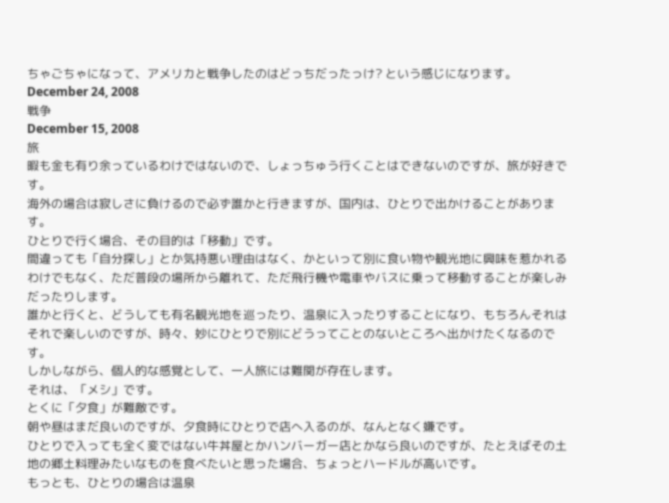ちゃごちゃになって、アメリカと戦争したのはどっちだったっけ? という感じになります。
December 24, 2008
戦争
December 15, 2008
旅
暇も金も有り余っているわけではないので、しょっちゅう行くことはできないのですが、旅が好きです。
海外の場合は寂しさに負けるので必ず誰かと行きますが、国内は、ひとりで出かけることがあります。
ひとりで行く場合、その目的は「移動」です。
間違っても「自分探し」とか気持悪い理由はなく、かといって別に食い物や観光地に興味を惹かれるわけでもなく、ただ普段の場所から離れて、ただ飛行機や電車やバスに乗って移動することが楽しみだったりします。
誰かと行くと、どうしても有名観光地を巡ったり、温泉に入ったりすることになり、もちろんそれはそれで楽しいのですが、時々、妙にひとりで別にどうってことのないところへ出かけたくなるのです。
しかしながら、個人的な感覚として、一人旅には難関が存在します。
それは、「メシ」です。
とくに「夕食」が難敵です。
朝や昼はまだ良いのですが、夕食時にひとりで店へ入るのが、なんとなく嫌です。
ひとりで入っても全く変ではない牛丼屋とかハンバーガー店とかなら良いのですが、たとえばその土地の郷土料理みたいなものを食べたいと思った場合、ちょっとハードルが高いです。
もっとも、ひとりの場合は温泉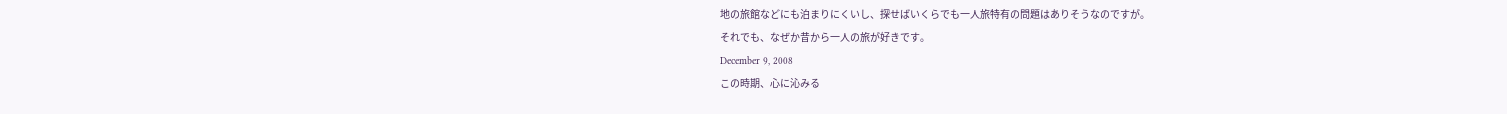地の旅館などにも泊まりにくいし、探せばいくらでも一人旅特有の問題はありそうなのですが。
それでも、なぜか昔から一人の旅が好きです。
December 9, 2008
この時期、心に沁みる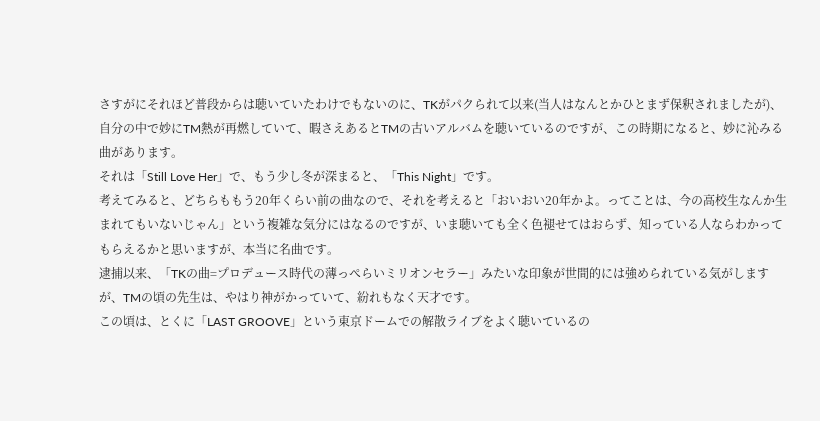さすがにそれほど普段からは聴いていたわけでもないのに、TKがパクられて以来(当人はなんとかひとまず保釈されましたが)、自分の中で妙にTM熱が再燃していて、暇さえあるとTMの古いアルバムを聴いているのですが、この時期になると、妙に沁みる曲があります。
それは「Still Love Her」で、もう少し冬が深まると、「This Night」です。
考えてみると、どちらももう20年くらい前の曲なので、それを考えると「おいおい20年かよ。ってことは、今の高校生なんか生まれてもいないじゃん」という複雑な気分にはなるのですが、いま聴いても全く色褪せてはおらず、知っている人ならわかってもらえるかと思いますが、本当に名曲です。
逮捕以来、「TKの曲=プロデュース時代の薄っぺらいミリオンセラー」みたいな印象が世間的には強められている気がしますが、TMの頃の先生は、やはり神がかっていて、紛れもなく天才です。
この頃は、とくに「LAST GROOVE」という東京ドームでの解散ライブをよく聴いているの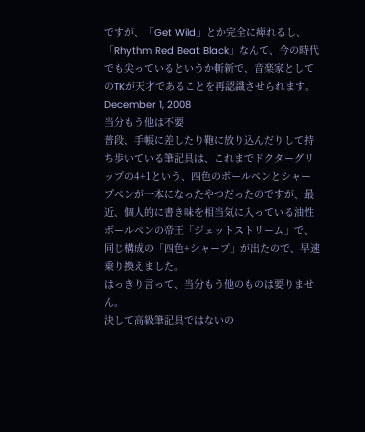ですが、「Get Wild」とか完全に痺れるし、「Rhythm Red Beat Black」なんて、今の時代でも尖っているというか斬新で、音楽家としてのTKが天才であることを再認識させられます。
December 1, 2008
当分もう他は不要
普段、手帳に差したり鞄に放り込んだりして持ち歩いている筆記具は、これまでドクターグリップの4+1という、四色のボールペンとシャープペンが一本になったやつだったのですが、最近、個人的に書き味を相当気に入っている油性ボールペンの帝王「ジェットストリーム」で、同じ構成の「四色+シャープ」が出たので、早速乗り換えました。
はっきり言って、当分もう他のものは要りません。
決して高級筆記具ではないの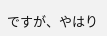ですが、やはり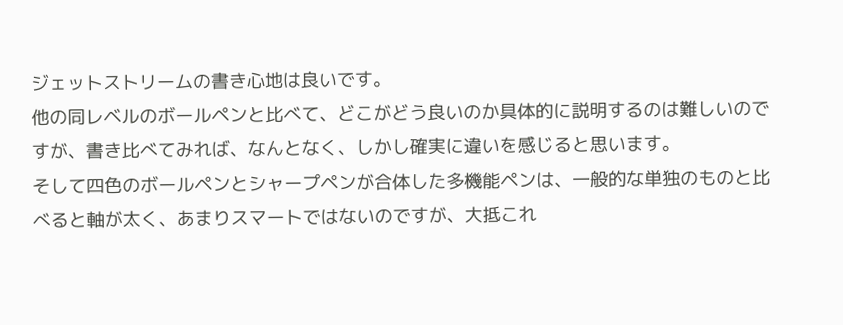ジェットストリームの書き心地は良いです。
他の同レベルのボールペンと比べて、どこがどう良いのか具体的に説明するのは難しいのですが、書き比べてみれば、なんとなく、しかし確実に違いを感じると思います。
そして四色のボールペンとシャープペンが合体した多機能ペンは、一般的な単独のものと比べると軸が太く、あまりスマートではないのですが、大抵これ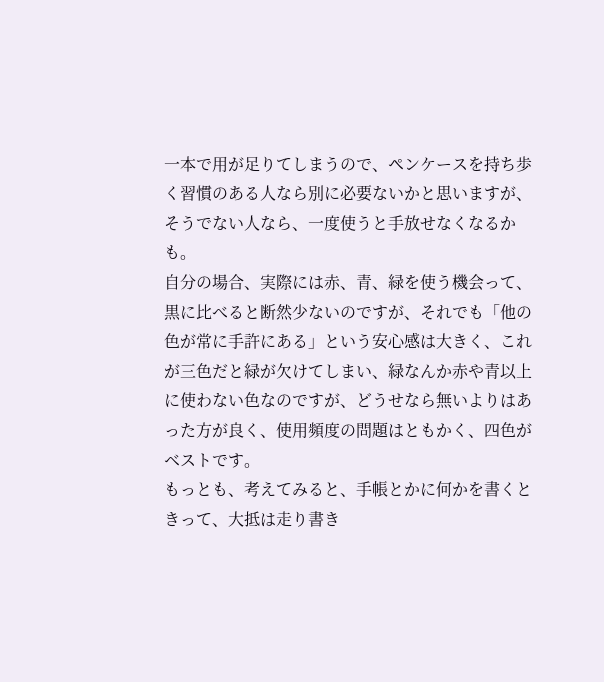一本で用が足りてしまうので、ペンケースを持ち歩く習慣のある人なら別に必要ないかと思いますが、そうでない人なら、一度使うと手放せなくなるかも。
自分の場合、実際には赤、青、緑を使う機会って、黒に比べると断然少ないのですが、それでも「他の色が常に手許にある」という安心感は大きく、これが三色だと緑が欠けてしまい、緑なんか赤や青以上に使わない色なのですが、どうせなら無いよりはあった方が良く、使用頻度の問題はともかく、四色がベストです。
もっとも、考えてみると、手帳とかに何かを書くときって、大抵は走り書き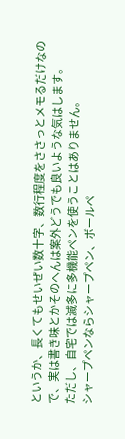というか、長くてもせいぜい数十字、数行程度をささっとメモるだけなので、実は書き味とかそのへんは案外どうでも良いような気はします。
ただし、自宅では滅多に多機能ペンを使うことはありません。
シャープペンならシャープペン、ボールペ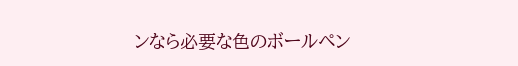ンなら必要な色のボールペン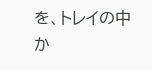を、トレイの中か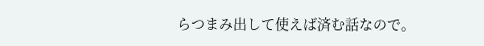らつまみ出して使えば済む話なので。